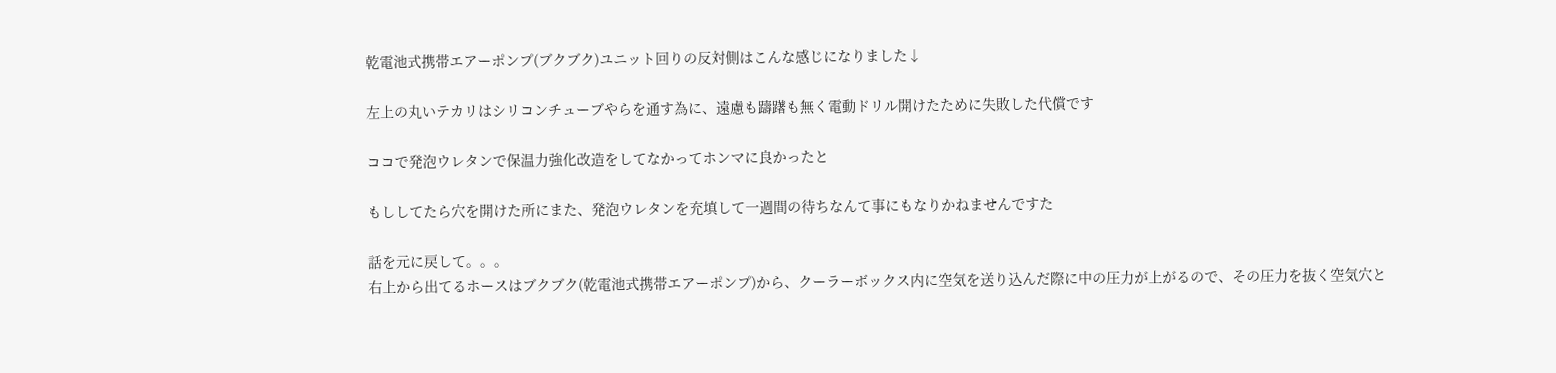乾電池式携帯エアーポンプ(ブクブク)ユニット回りの反対側はこんな感じになりました↓

左上の丸いテカリはシリコンチューブやらを通す為に、遠慮も躊躇も無く電動ドリル開けたために失敗した代償です

ココで発泡ウレタンで保温力強化改造をしてなかってホンマに良かったと

もししてたら穴を開けた所にまた、発泡ウレタンを充填して一週間の待ちなんて事にもなりかねませんですた

話を元に戻して。。。
右上から出てるホースはブクブク(乾電池式携帯エアーポンプ)から、クーラーボックス内に空気を送り込んだ際に中の圧力が上がるので、その圧力を抜く空気穴と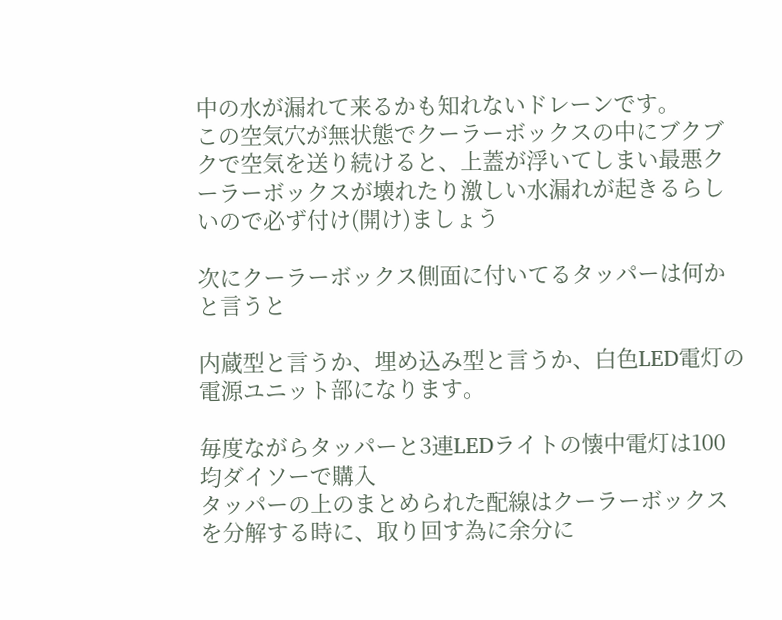中の水が漏れて来るかも知れないドレーンです。
この空気穴が無状態でクーラーボックスの中にブクブクで空気を送り続けると、上蓋が浮いてしまい最悪クーラーボックスが壊れたり激しい水漏れが起きるらしいので必ず付け(開け)ましょう

次にクーラーボックス側面に付いてるタッパーは何かと言うと

内蔵型と言うか、埋め込み型と言うか、白色LED電灯の電源ユニット部になります。

毎度ながらタッパーと3連LEDライトの懐中電灯は100均ダイソーで購入
タッパーの上のまとめられた配線はクーラーボックスを分解する時に、取り回す為に余分に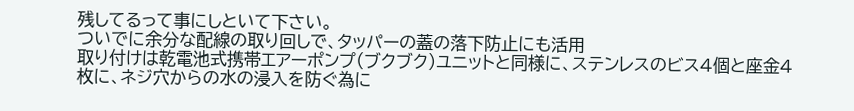残してるって事にしといて下さい。
ついでに余分な配線の取り回しで、タッパーの蓋の落下防止にも活用
取り付けは乾電池式携帯エアーポンプ(ブクブク)ユニットと同様に、ステンレスのビス4個と座金4枚に、ネジ穴からの水の浸入を防ぐ為に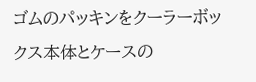ゴムのパッキンをクーラーボックス本体とケースの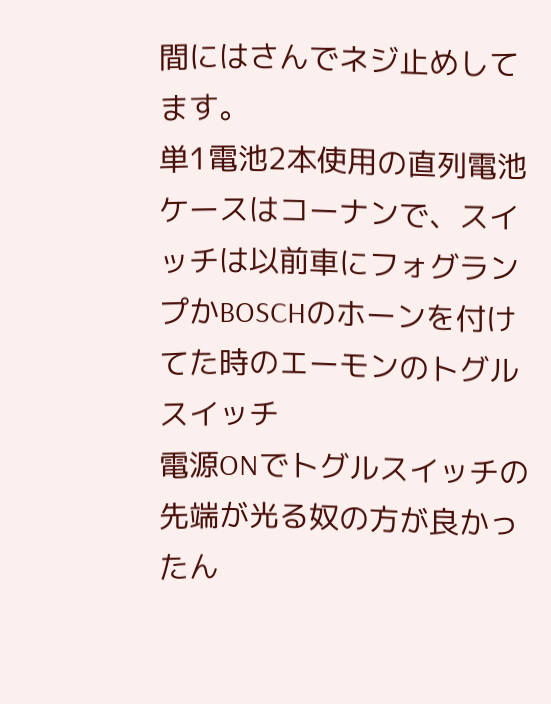間にはさんでネジ止めしてます。
単1電池2本使用の直列電池ケースはコーナンで、スイッチは以前車にフォグランプかBOSCHのホーンを付けてた時のエーモンのトグルスイッチ
電源ONでトグルスイッチの先端が光る奴の方が良かったん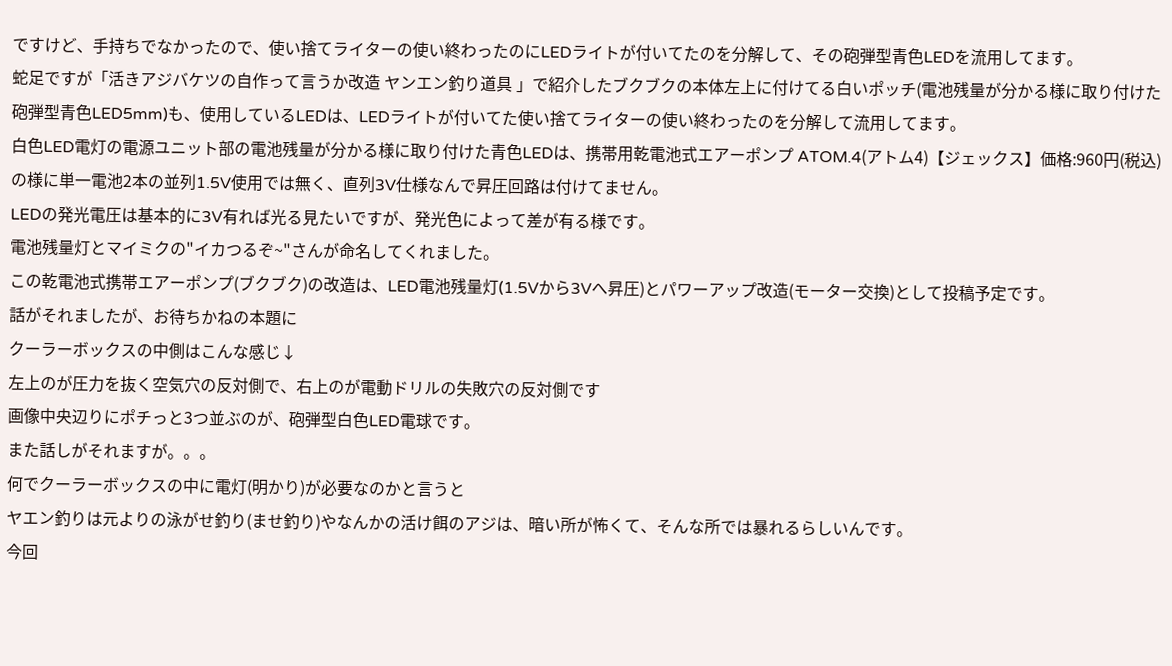ですけど、手持ちでなかったので、使い捨てライターの使い終わったのにLEDライトが付いてたのを分解して、その砲弾型青色LEDを流用してます。
蛇足ですが「活きアジバケツの自作って言うか改造 ヤンエン釣り道具 」で紹介したブクブクの本体左上に付けてる白いポッチ(電池残量が分かる様に取り付けた砲弾型青色LED5mm)も、使用しているLEDは、LEDライトが付いてた使い捨てライターの使い終わったのを分解して流用してます。
白色LED電灯の電源ユニット部の電池残量が分かる様に取り付けた青色LEDは、携帯用乾電池式エアーポンプ ATOM.4(アトム4)【ジェックス】価格:960円(税込) の様に単一電池2本の並列1.5V使用では無く、直列3V仕様なんで昇圧回路は付けてません。
LEDの発光電圧は基本的に3V有れば光る見たいですが、発光色によって差が有る様です。
電池残量灯とマイミクの"イカつるぞ~"さんが命名してくれました。
この乾電池式携帯エアーポンプ(ブクブク)の改造は、LED電池残量灯(1.5Vから3Vへ昇圧)とパワーアップ改造(モーター交換)として投稿予定です。
話がそれましたが、お待ちかねの本題に
クーラーボックスの中側はこんな感じ↓
左上のが圧力を抜く空気穴の反対側で、右上のが電動ドリルの失敗穴の反対側です
画像中央辺りにポチっと3つ並ぶのが、砲弾型白色LED電球です。
また話しがそれますが。。。
何でクーラーボックスの中に電灯(明かり)が必要なのかと言うと
ヤエン釣りは元よりの泳がせ釣り(ませ釣り)やなんかの活け餌のアジは、暗い所が怖くて、そんな所では暴れるらしいんです。
今回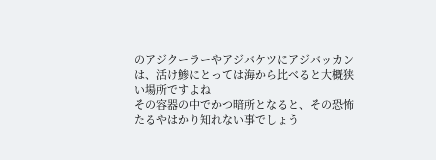のアジクーラーやアジバケツにアジバッカンは、活け鯵にとっては海から比べると大概狭い場所ですよね
その容器の中でかつ暗所となると、その恐怖たるやはかり知れない事でしょう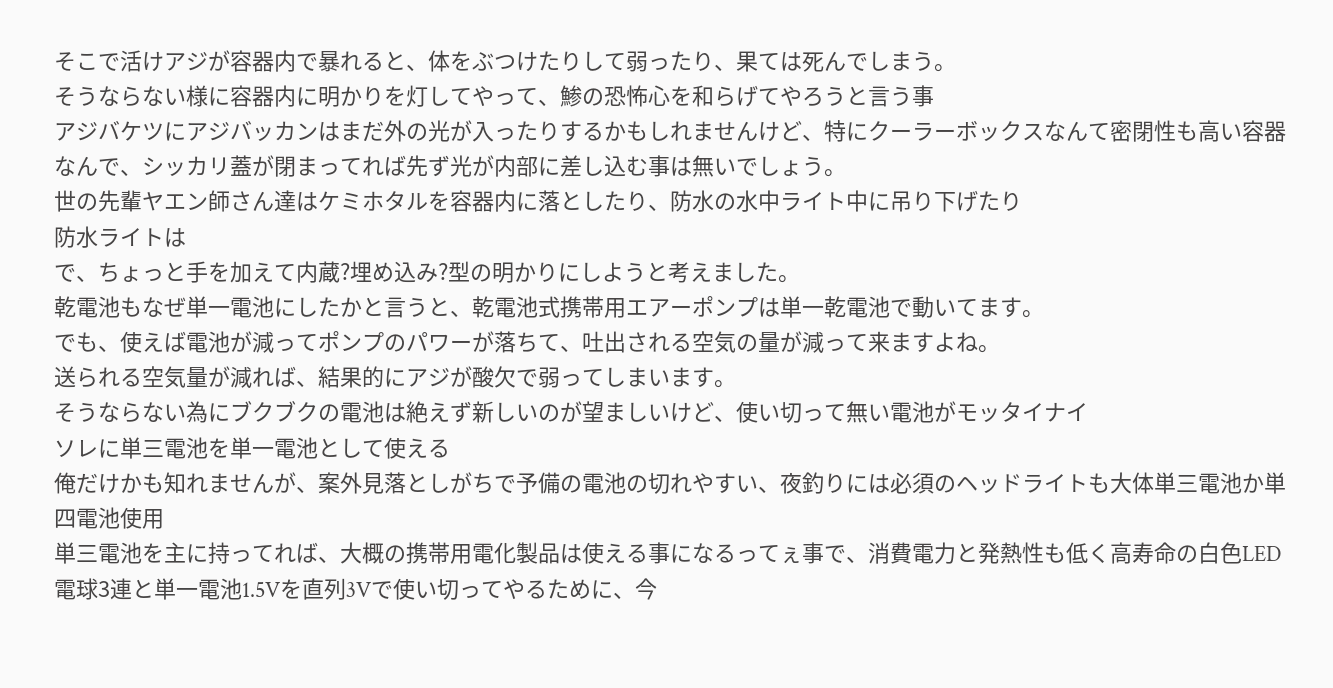そこで活けアジが容器内で暴れると、体をぶつけたりして弱ったり、果ては死んでしまう。
そうならない様に容器内に明かりを灯してやって、鯵の恐怖心を和らげてやろうと言う事
アジバケツにアジバッカンはまだ外の光が入ったりするかもしれませんけど、特にクーラーボックスなんて密閉性も高い容器なんで、シッカリ蓋が閉まってれば先ず光が内部に差し込む事は無いでしょう。
世の先輩ヤエン師さん達はケミホタルを容器内に落としたり、防水の水中ライト中に吊り下げたり
防水ライトは
で、ちょっと手を加えて内蔵?埋め込み?型の明かりにしようと考えました。
乾電池もなぜ単一電池にしたかと言うと、乾電池式携帯用エアーポンプは単一乾電池で動いてます。
でも、使えば電池が減ってポンプのパワーが落ちて、吐出される空気の量が減って来ますよね。
送られる空気量が減れば、結果的にアジが酸欠で弱ってしまいます。
そうならない為にブクブクの電池は絶えず新しいのが望ましいけど、使い切って無い電池がモッタイナイ
ソレに単三電池を単一電池として使える
俺だけかも知れませんが、案外見落としがちで予備の電池の切れやすい、夜釣りには必須のヘッドライトも大体単三電池か単四電池使用
単三電池を主に持ってれば、大概の携帯用電化製品は使える事になるってぇ事で、消費電力と発熱性も低く高寿命の白色LED電球3連と単一電池1.5Vを直列3Vで使い切ってやるために、今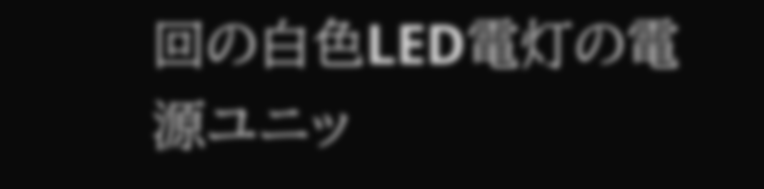回の白色LED電灯の電源ユニッ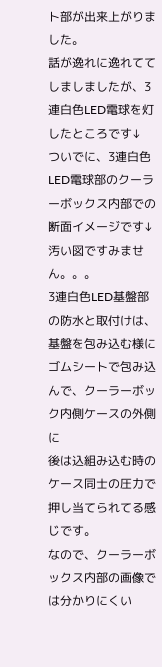ト部が出来上がりました。
話が逸れに逸れててしましましたが、3連白色LED電球を灯したところです↓
ついでに、3連白色LED電球部のクーラーボックス内部での断面イメージです↓
汚い図ですみません。。。
3連白色LED基盤部の防水と取付けは、基盤を包み込む様にゴムシートで包み込んで、クーラーボック内側ケースの外側に
後は込組み込む時のケース同士の圧力で押し当てられてる感じです。
なので、クーラーボックス内部の画像では分かりにくい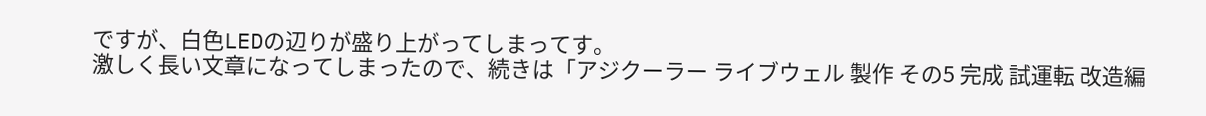ですが、白色LEDの辺りが盛り上がってしまってす。
激しく長い文章になってしまったので、続きは「アジクーラー ライブウェル 製作 その5 完成 試運転 改造編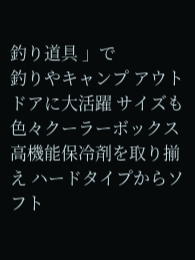釣り道具 」で
釣りやキャンプ アウトドアに大活躍 サイズも色々クーラーボックス
高機能保冷剤を取り揃え ハードタイプからソフト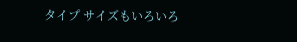タイプ サイズもいろいろ